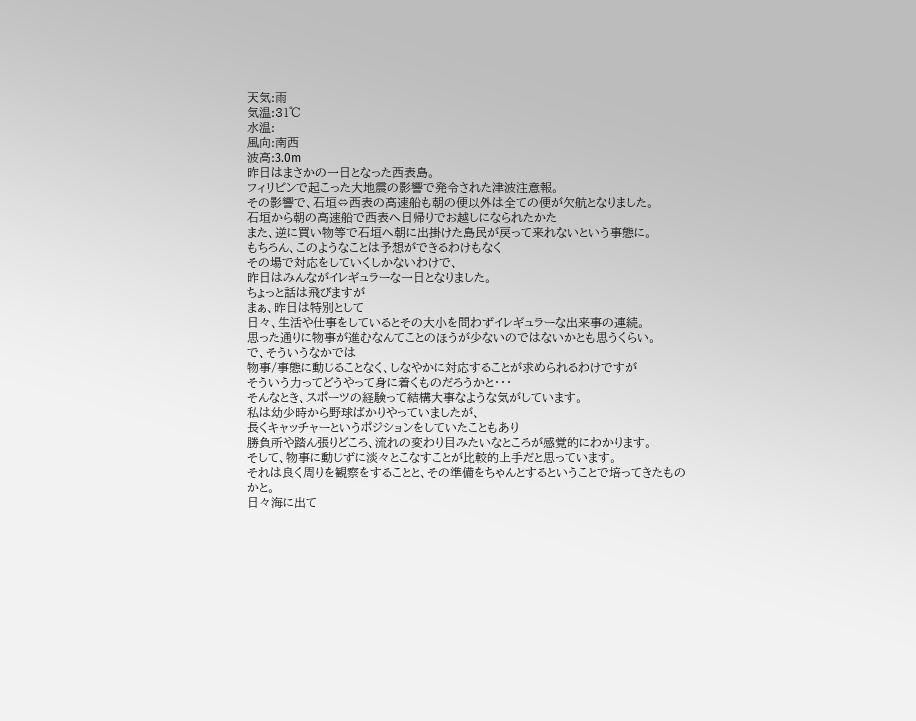天気:雨
気温:31℃
水温:
風向:南西
波高:3.0m
昨日はまさかの一日となった西表島。
フィリピンで起こった大地震の影響で発令された津波注意報。
その影響で、石垣⇔西表の高速船も朝の便以外は全ての便が欠航となりました。
石垣から朝の高速船で西表へ日帰りでお越しになられたかた
また、逆に買い物等で石垣へ朝に出掛けた島民が戻って来れないという事態に。
もちろん、このようなことは予想ができるわけもなく
その場で対応をしていくしかないわけで、
昨日はみんながイレギュラーな一日となりました。
ちょっと話は飛びますが
まぁ、昨日は特別として
日々、生活や仕事をしているとその大小を問わずイレギュラーな出来事の連続。
思った通りに物事が進むなんてことのほうが少ないのではないかとも思うくらい。
で、そういうなかでは
物事/事態に動じることなく、しなやかに対応することが求められるわけですが
そういう力ってどうやって身に着くものだろうかと・・・
そんなとき、スポーツの経験って結構大事なような気がしています。
私は幼少時から野球ばかりやっていましたが、
長くキャッチャーというポジションをしていたこともあり
勝負所や踏ん張りどころ、流れの変わり目みたいなところが感覚的にわかります。
そして、物事に動じずに淡々とこなすことが比較的上手だと思っています。
それは良く周りを観察をすることと、その準備をちゃんとするということで培ってきたものかと。
日々海に出て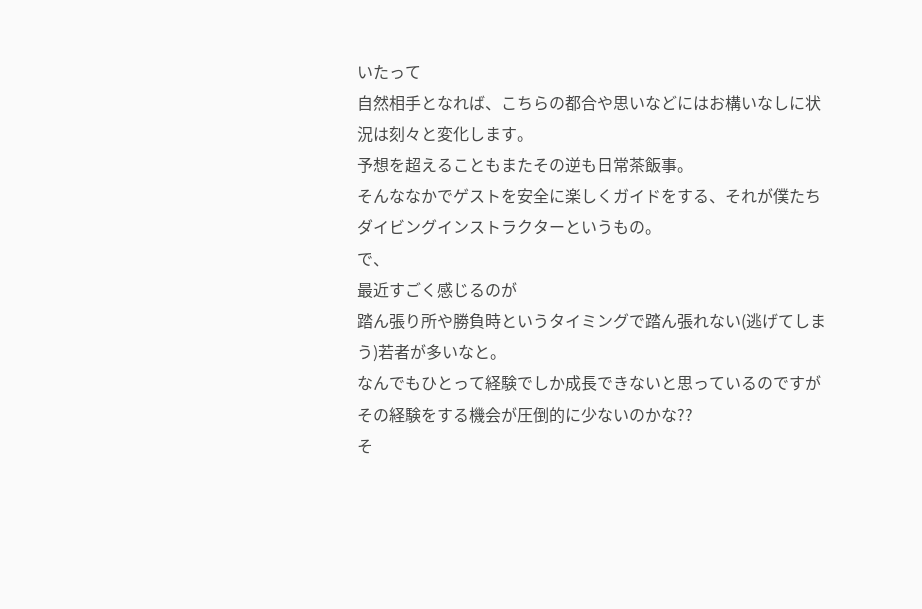いたって
自然相手となれば、こちらの都合や思いなどにはお構いなしに状況は刻々と変化します。
予想を超えることもまたその逆も日常茶飯事。
そんななかでゲストを安全に楽しくガイドをする、それが僕たちダイビングインストラクターというもの。
で、
最近すごく感じるのが
踏ん張り所や勝負時というタイミングで踏ん張れない(逃げてしまう)若者が多いなと。
なんでもひとって経験でしか成長できないと思っているのですが
その経験をする機会が圧倒的に少ないのかな??
そ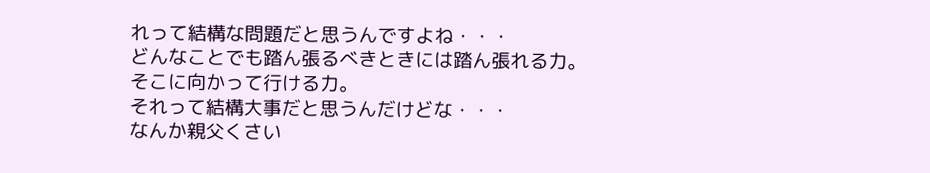れって結構な問題だと思うんですよね・・・
どんなことでも踏ん張るべきときには踏ん張れる力。
そこに向かって行ける力。
それって結構大事だと思うんだけどな・・・
なんか親父くさい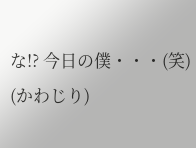な!? 今日の僕・・・(笑)
(かわじり)